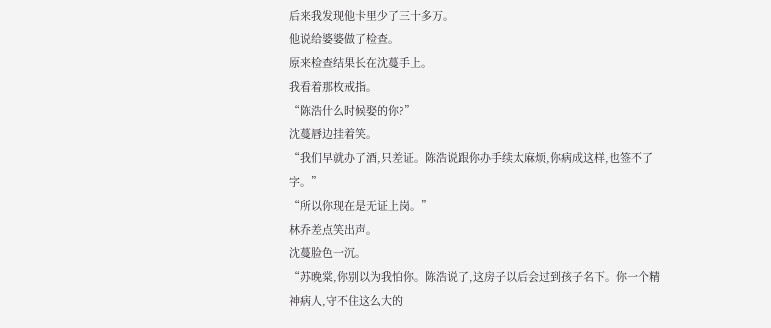后来我发现他卡里少了三十多万。
他说给婆婆做了检查。
原来检查结果长在沈蔓手上。
我看着那枚戒指。
“陈浩什么时候娶的你?”
沈蔓唇边挂着笑。
“我们早就办了酒,只差证。陈浩说跟你办手续太麻烦,你病成这样,也签不了字。”
“所以你现在是无证上岗。”
林乔差点笑出声。
沈蔓脸色一沉。
“苏晚棠,你别以为我怕你。陈浩说了,这房子以后会过到孩子名下。你一个精神病人,守不住这么大的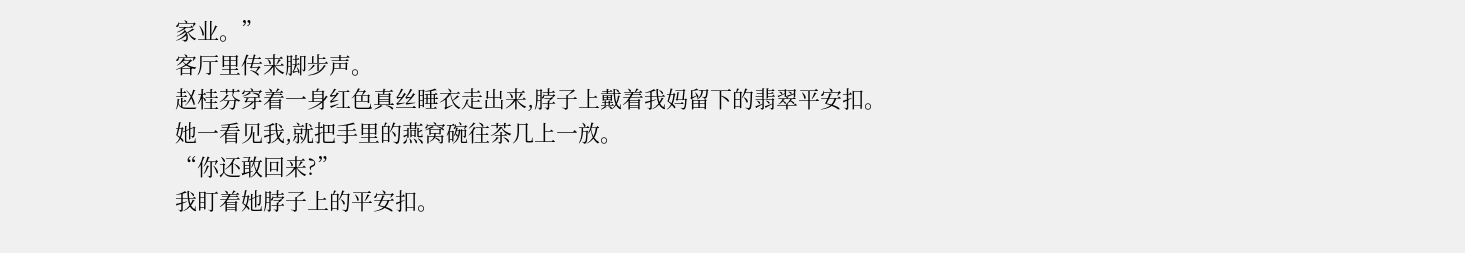家业。”
客厅里传来脚步声。
赵桂芬穿着一身红色真丝睡衣走出来,脖子上戴着我妈留下的翡翠平安扣。
她一看见我,就把手里的燕窝碗往茶几上一放。
“你还敢回来?”
我盯着她脖子上的平安扣。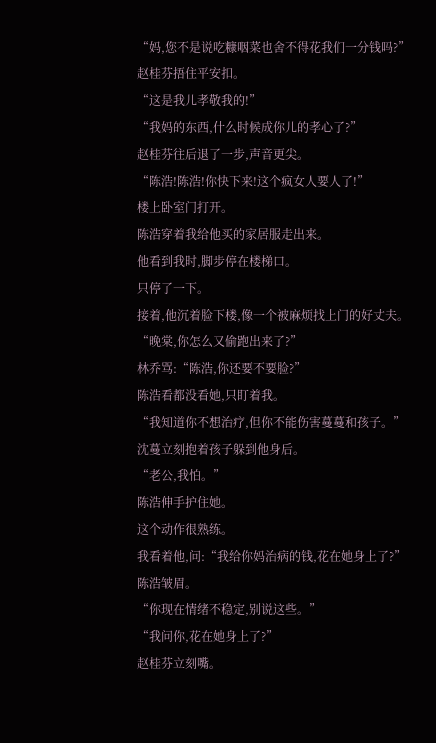“妈,您不是说吃糠咽菜也舍不得花我们一分钱吗?”
赵桂芬捂住平安扣。
“这是我儿孝敬我的!”
“我妈的东西,什么时候成你儿的孝心了?”
赵桂芬往后退了一步,声音更尖。
“陈浩!陈浩!你快下来!这个疯女人要人了!”
楼上卧室门打开。
陈浩穿着我给他买的家居服走出来。
他看到我时,脚步停在楼梯口。
只停了一下。
接着,他沉着脸下楼,像一个被麻烦找上门的好丈夫。
“晚棠,你怎么又偷跑出来了?”
林乔骂:“陈浩,你还要不要脸?”
陈浩看都没看她,只盯着我。
“我知道你不想治疗,但你不能伤害蔓蔓和孩子。”
沈蔓立刻抱着孩子躲到他身后。
“老公,我怕。”
陈浩伸手护住她。
这个动作很熟练。
我看着他,问:“我给你妈治病的钱,花在她身上了?”
陈浩皱眉。
“你现在情绪不稳定,别说这些。”
“我问你,花在她身上了?”
赵桂芬立刻嘴。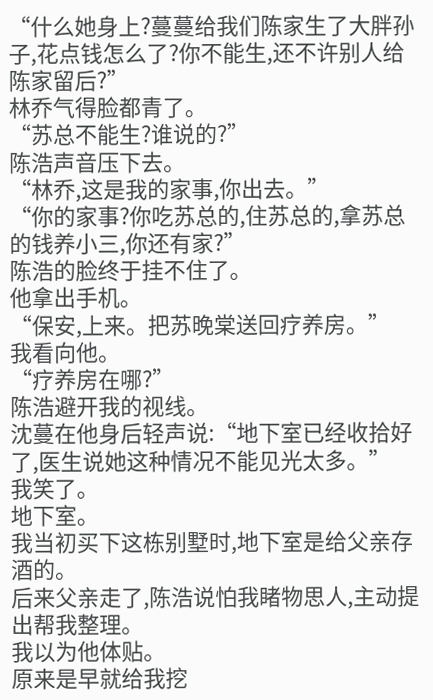“什么她身上?蔓蔓给我们陈家生了大胖孙子,花点钱怎么了?你不能生,还不许别人给陈家留后?”
林乔气得脸都青了。
“苏总不能生?谁说的?”
陈浩声音压下去。
“林乔,这是我的家事,你出去。”
“你的家事?你吃苏总的,住苏总的,拿苏总的钱养小三,你还有家?”
陈浩的脸终于挂不住了。
他拿出手机。
“保安,上来。把苏晚棠送回疗养房。”
我看向他。
“疗养房在哪?”
陈浩避开我的视线。
沈蔓在他身后轻声说:“地下室已经收拾好了,医生说她这种情况不能见光太多。”
我笑了。
地下室。
我当初买下这栋别墅时,地下室是给父亲存酒的。
后来父亲走了,陈浩说怕我睹物思人,主动提出帮我整理。
我以为他体贴。
原来是早就给我挖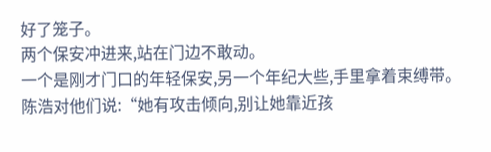好了笼子。
两个保安冲进来,站在门边不敢动。
一个是刚才门口的年轻保安,另一个年纪大些,手里拿着束缚带。
陈浩对他们说:“她有攻击倾向,别让她靠近孩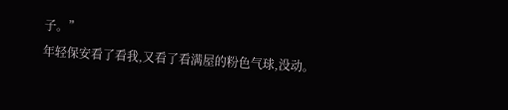子。”
年轻保安看了看我,又看了看满屋的粉色气球,没动。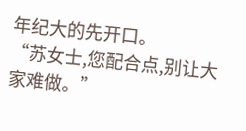年纪大的先开口。
“苏女士,您配合点,别让大家难做。”